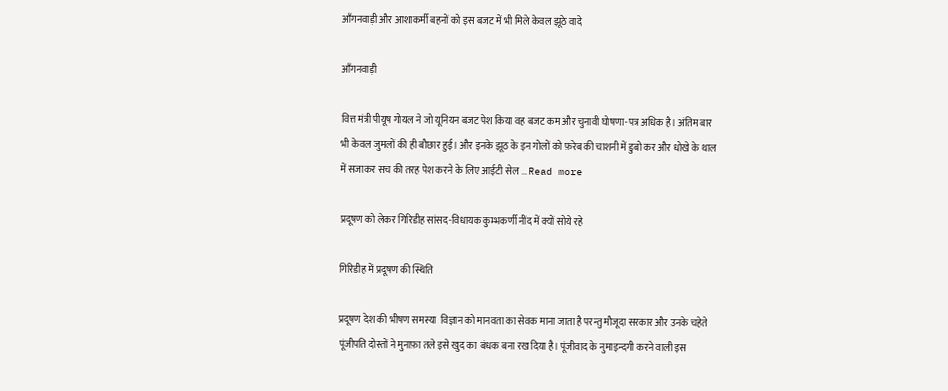आँगनवाड़ी और आशाकर्मी बहनों को इस बजट में भी मिले केवल झूठे वादे

आँगनवाड़ी

वित्त मंत्री पीयूष गोयल ने जो यूनियन बजट पेश किया वह बजट कम और चुनावी घोषणा-पत्र अधिक है। अंतिम बार भी केवल जुमलों की ही बौछार हुई। और इनके झूठ के इन गोलों को फ़रेब की चाशनी में डुबो कर और धोखे के थाल में सजाकर सच की तरह पेश करने के लिए आईटी सेल … Read more

प्रदूषण को लेकर गिरिडीह सांसद-विधायक कुम्भकर्णी नींद में क्यों सोये रहे

गिरिडीह में प्रदूषण की स्थिति

प्रदूषण देश की भीषण समस्या  विज्ञान को मानवता का सेवक माना जाता है परन्तु मौजूदा सरकार और उनके चहेते पूंजीपति दोस्तों ने मुनाफ़ा तले इसे खुद का  बंधक बना रख दिया है। पूंजीवाद के नुमाइन्दगी करने वाली इस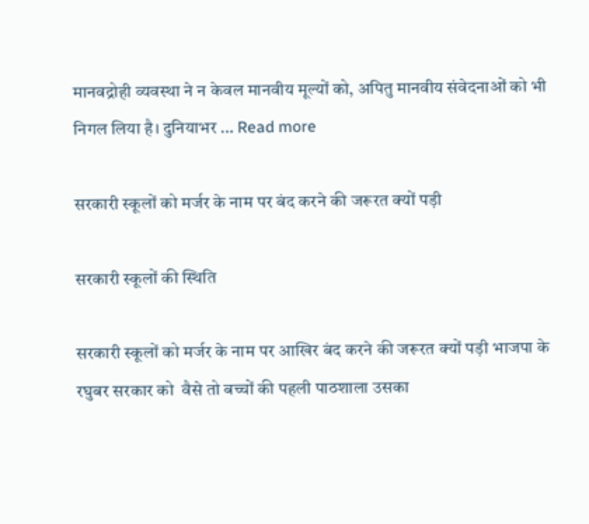मानवद्रोही व्यवस्था ने न केवल मानवीय मूल्यों को, अपितु मानवीय संवेदनाओं को भी निगल लिया है। दुनियाभर … Read more

सरकारी स्कूलों को मर्जर के नाम पर बंद करने की जरूरत क्यों पड़ी

सरकारी स्कूलों की स्थिति

सरकारी स्कूलों को मर्जर के नाम पर आखिर बंद करने की जरूरत क्यों पड़ी भाजपा के रघुबर सरकार को  वैसे तो बच्चों की पहली पाठशाला उसका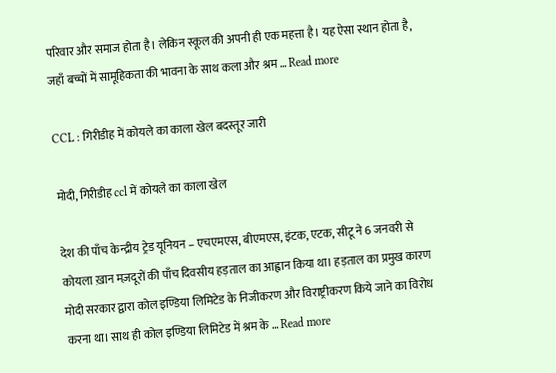परिवार और समाज होता है। लेकिन स्कूल की अपनी ही एक महत्ता है। यह ऐसा स्थान होता है, जहाँ बच्चों में सामूहिकता की भावना के साथ कला और श्रम … Read more

CCL : गिरीडीह में कोयले का काला खेल बदस्तूर जारी

मोदी, गिरीडीह ccl में कोयले का काला खेल

देश की पाँच केन्द्रीय ट्रेड यूनियन – एचएमएस, बीएमएस, इंटक, एटक, सीटू ने 6 जनवरी से कोयला ख़ान मज़दूरों की पाँच दिवसीय हड़ताल का आह्वान किया था। हड़ताल का प्रमुख कारण मोदी सरकार द्वारा कोल इण्डिया लिमिटेड के निजीकरण और विराष्ट्रीकरण किये जाने का विरोध करना था। साथ ही कोल इण्डिया लिमिटेड में श्रम के … Read more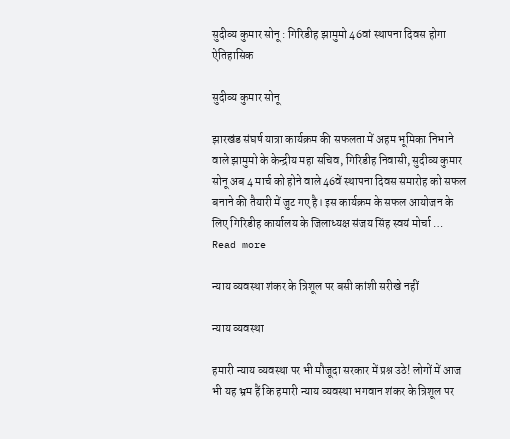सुदीव्य कुमार सोनू : गिरिडीह झामुमो 46वां स्थापना दिवस होगा ऐतिहासिक

सुदीव्य कुमार सोनू

झारखंड संघर्ष यात्रा कार्यक्रम की सफलता में अहम भूमिका निभाने वाले झामुमो के केन्द्रीय महा सचिव, गिरिडीह निवासी, सुदीव्य कुमार सोनू अब 4 मार्च को होने वाले 46वें स्थापना दिवस समारोह को सफल बनाने की तैयारी में जुट गए है। इस कार्यक्रम के सफल आयोजन के लिए गिरिडीह कार्यालय के जिलाध्यक्ष संजय सिंह स्वयं मोर्चा … Read more

न्याय व्यवस्था शंकर के त्रिशूल पर बसी कांशी सरीखे नहीं

न्याय व्यवस्था

हमारी न्याय व्यवस्था पर भी मौजूदा सरकार में प्रश्न उठे! लोगों में आज भी यह भ्रम हैं कि हमारी न्याय व्यवस्था भगवान शंकर के त्रिशूल पर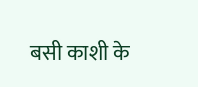बसी काशी के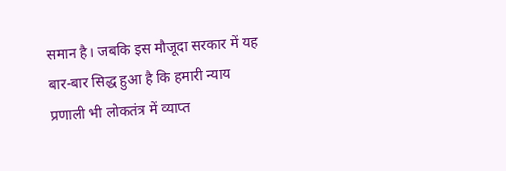समान है। जबकि इस मौजूदा सरकार में यह बार-बार सिद्ध हुआ है कि हमारी न्याय प्रणाली भी लोकतंत्र में व्याप्त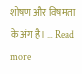शोषण और विषमता के अंग है। … Read more